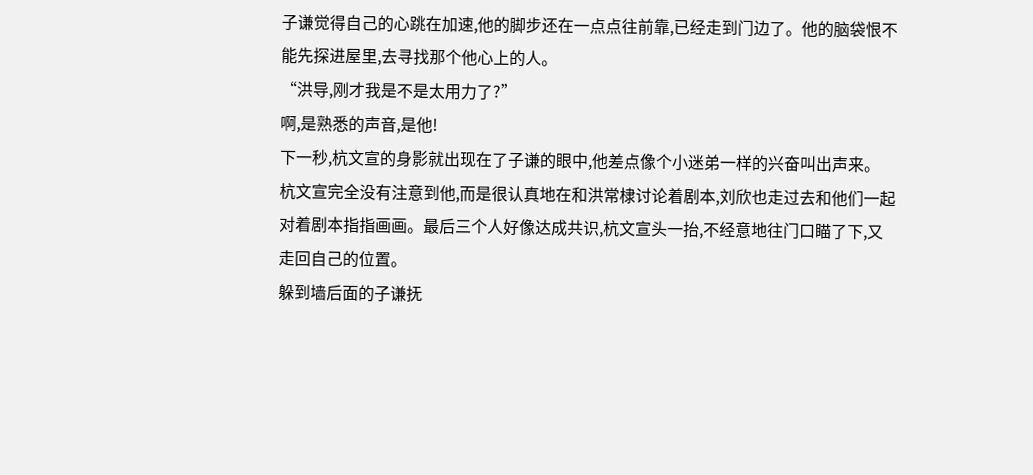子谦觉得自己的心跳在加速,他的脚步还在一点点往前靠,已经走到门边了。他的脑袋恨不能先探进屋里,去寻找那个他心上的人。
“洪导,刚才我是不是太用力了?”
啊,是熟悉的声音,是他!
下一秒,杭文宣的身影就出现在了子谦的眼中,他差点像个小迷弟一样的兴奋叫出声来。
杭文宣完全没有注意到他,而是很认真地在和洪常棣讨论着剧本,刘欣也走过去和他们一起对着剧本指指画画。最后三个人好像达成共识,杭文宣头一抬,不经意地往门口瞄了下,又走回自己的位置。
躲到墙后面的子谦抚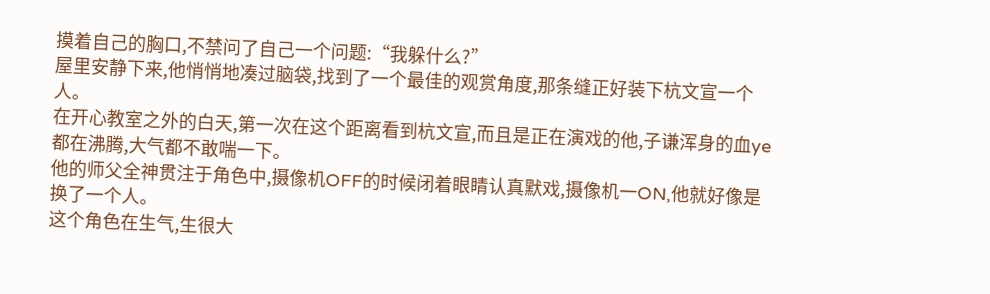摸着自己的胸口,不禁问了自己一个问题:“我躲什么?”
屋里安静下来,他悄悄地凑过脑袋,找到了一个最佳的观赏角度,那条缝正好装下杭文宣一个人。
在开心教室之外的白天,第一次在这个距离看到杭文宣,而且是正在演戏的他,子谦浑身的血ye都在沸腾,大气都不敢喘一下。
他的师父全神贯注于角色中,摄像机OFF的时候闭着眼睛认真默戏,摄像机一ON,他就好像是换了一个人。
这个角色在生气,生很大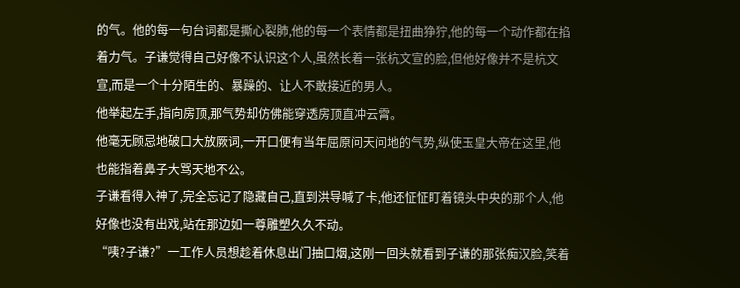的气。他的每一句台词都是撕心裂肺,他的每一个表情都是扭曲狰狞,他的每一个动作都在掐着力气。子谦觉得自己好像不认识这个人,虽然长着一张杭文宣的脸,但他好像并不是杭文宣,而是一个十分陌生的、暴躁的、让人不敢接近的男人。
他举起左手,指向房顶,那气势却仿佛能穿透房顶直冲云霄。
他毫无顾忌地破口大放厥词,一开口便有当年屈原问天问地的气势,纵使玉皇大帝在这里,他也能指着鼻子大骂天地不公。
子谦看得入神了,完全忘记了隐藏自己,直到洪导喊了卡,他还怔怔盯着镜头中央的那个人,他好像也没有出戏,站在那边如一尊雕塑久久不动。
“咦?子谦?”一工作人员想趁着休息出门抽口烟,这刚一回头就看到子谦的那张痴汉脸,笑着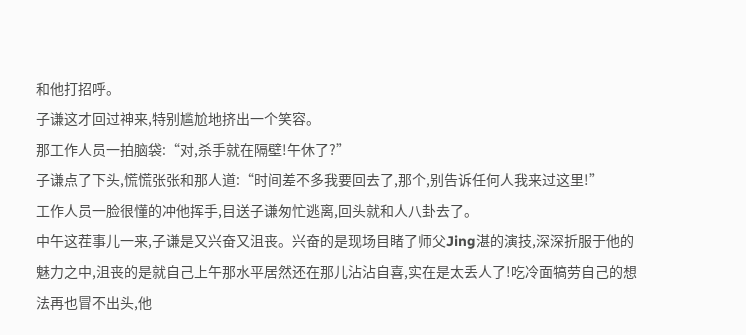和他打招呼。
子谦这才回过神来,特别尴尬地挤出一个笑容。
那工作人员一拍脑袋:“对,杀手就在隔壁!午休了?”
子谦点了下头,慌慌张张和那人道:“时间差不多我要回去了,那个,别告诉任何人我来过这里!”
工作人员一脸很懂的冲他挥手,目送子谦匆忙逃离,回头就和人八卦去了。
中午这茬事儿一来,子谦是又兴奋又沮丧。兴奋的是现场目睹了师父Jing湛的演技,深深折服于他的魅力之中,沮丧的是就自己上午那水平居然还在那儿沾沾自喜,实在是太丢人了!吃冷面犒劳自己的想法再也冒不出头,他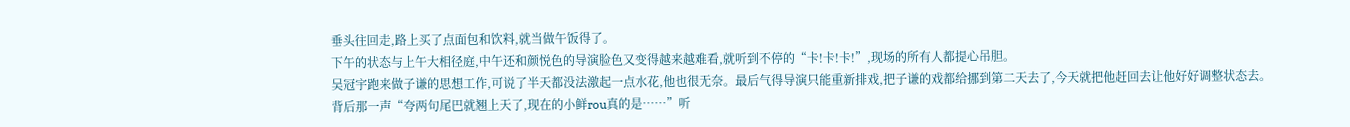垂头往回走,路上买了点面包和饮料,就当做午饭得了。
下午的状态与上午大相径庭,中午还和颜悦色的导演脸色又变得越来越难看,就听到不停的“卡!卡!卡!”,现场的所有人都提心吊胆。
吴冠宇跑来做子谦的思想工作,可说了半天都没法激起一点水花,他也很无奈。最后气得导演只能重新排戏,把子谦的戏都给挪到第二天去了,今天就把他赶回去让他好好调整状态去。
背后那一声“夸两句尾巴就翘上天了,现在的小鲜rou真的是……”听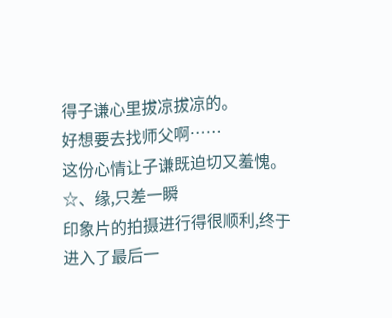得子谦心里拔凉拔凉的。
好想要去找师父啊……
这份心情让子谦既迫切又羞愧。
☆、缘,只差一瞬
印象片的拍摄进行得很顺利,终于进入了最后一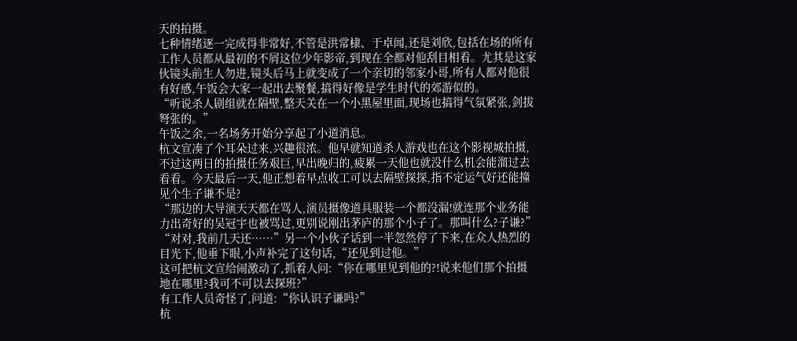天的拍摄。
七种情绪逐一完成得非常好,不管是洪常棣、于卓闻,还是刘欣,包括在场的所有工作人员都从最初的不屑这位少年影帝,到现在全都对他刮目相看。尤其是这家伙镜头前生人勿进,镜头后马上就变成了一个亲切的邻家小哥,所有人都对他很有好感,午饭会大家一起出去聚餐,搞得好像是学生时代的郊游似的。
“听说杀人剧组就在隔壁,整天关在一个小黑屋里面,现场也搞得气氛紧张,剑拔弩张的。”
午饭之余,一名场务开始分享起了小道消息。
杭文宣凑了个耳朵过来,兴趣很浓。他早就知道杀人游戏也在这个影视城拍摄,不过这两日的拍摄任务艰巨,早出晚归的,疲累一天他也就没什么机会能溜过去看看。今天最后一天,他正想着早点收工可以去隔壁探探,指不定运气好还能撞见个生子谦不是?
“那边的大导演天天都在骂人,演员摄像道具服装一个都没漏!就连那个业务能力出奇好的吴冠宇也被骂过,更别说刚出茅庐的那个小子了。那叫什么?子谦?”
“对对,我前几天还……”另一个小伙子话到一半忽然停了下来,在众人热烈的目光下,他垂下眼,小声补完了这句话,“还见到过他。”
这可把杭文宣给闹激动了,抓着人问:“你在哪里见到他的?!说来他们那个拍摄地在哪里?我可不可以去探班?”
有工作人员奇怪了,问道:“你认识子谦吗?”
杭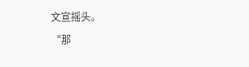文宣摇头。
“那